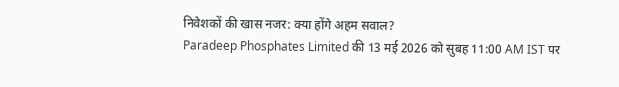निवेशकों की खास नजर: क्या होंगे अहम सवाल?
Paradeep Phosphates Limited की 13 मई 2026 को सुबह 11:00 AM IST पर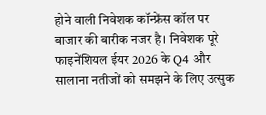होने वाली निवेशक कॉन्फ्रेंस कॉल पर बाजार की बारीक नजर है। निवेशक पूरे फाइनेंशियल ईयर 2026 के Q4 और सालाना नतीजों को समझने के लिए उत्सुक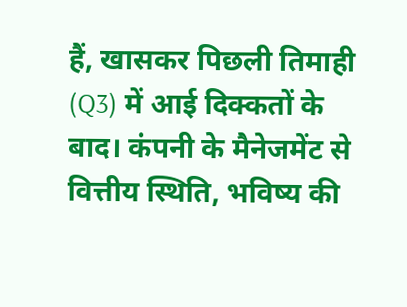हैं, खासकर पिछली तिमाही (Q3) में आई दिक्कतों के बाद। कंपनी के मैनेजमेंट से वित्तीय स्थिति, भविष्य की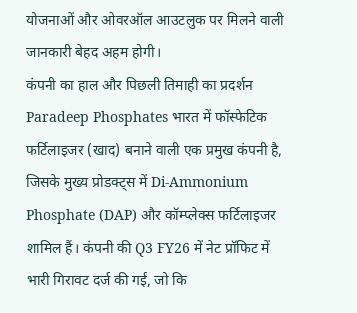योजनाओं और ओवरऑल आउटलुक पर मिलने वाली जानकारी बेहद अहम होगी।
कंपनी का हाल और पिछली तिमाही का प्रदर्शन
Paradeep Phosphates भारत में फॉस्फेटिक फर्टिलाइजर (खाद) बनाने वाली एक प्रमुख कंपनी है, जिसके मुख्य प्रोडक्ट्स में Di-Ammonium Phosphate (DAP) और कॉम्प्लेक्स फर्टिलाइजर शामिल हैं। कंपनी की Q3 FY26 में नेट प्रॉफिट में भारी गिरावट दर्ज की गई, जो कि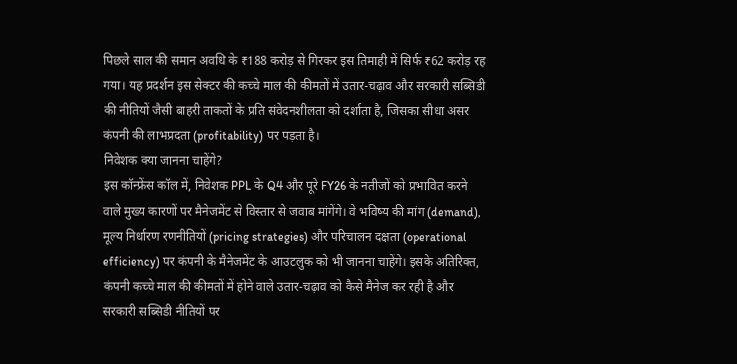पिछले साल की समान अवधि के ₹188 करोड़ से गिरकर इस तिमाही में सिर्फ ₹62 करोड़ रह गया। यह प्रदर्शन इस सेक्टर की कच्चे माल की कीमतों में उतार-चढ़ाव और सरकारी सब्सिडी की नीतियों जैसी बाहरी ताकतों के प्रति संवेदनशीलता को दर्शाता है, जिसका सीधा असर कंपनी की लाभप्रदता (profitability) पर पड़ता है।
निवेशक क्या जानना चाहेंगे?
इस कॉन्फ्रेंस कॉल में, निवेशक PPL के Q4 और पूरे FY26 के नतीजों को प्रभावित करने वाले मुख्य कारणों पर मैनेजमेंट से विस्तार से जवाब मांगेंगे। वे भविष्य की मांग (demand), मूल्य निर्धारण रणनीतियों (pricing strategies) और परिचालन दक्षता (operational efficiency) पर कंपनी के मैनेजमेंट के आउटलुक को भी जानना चाहेंगे। इसके अतिरिक्त, कंपनी कच्चे माल की कीमतों में होने वाले उतार-चढ़ाव को कैसे मैनेज कर रही है और सरकारी सब्सिडी नीतियों पर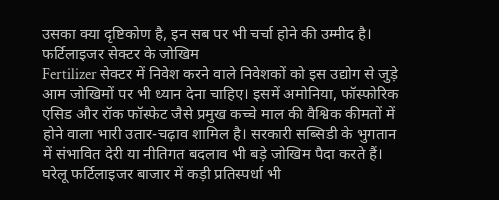उसका क्या दृष्टिकोण है, इन सब पर भी चर्चा होने की उम्मीद है।
फर्टिलाइजर सेक्टर के जोखिम
Fertilizer सेक्टर में निवेश करने वाले निवेशकों को इस उद्योग से जुड़े आम जोखिमों पर भी ध्यान देना चाहिए। इसमें अमोनिया, फॉस्फोरिक एसिड और रॉक फॉस्फेट जैसे प्रमुख कच्चे माल की वैश्विक कीमतों में होने वाला भारी उतार-चढ़ाव शामिल है। सरकारी सब्सिडी के भुगतान में संभावित देरी या नीतिगत बदलाव भी बड़े जोखिम पैदा करते हैं। घरेलू फर्टिलाइजर बाजार में कड़ी प्रतिस्पर्धा भी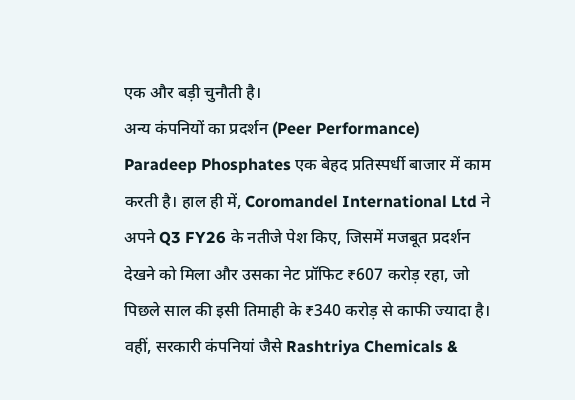एक और बड़ी चुनौती है।
अन्य कंपनियों का प्रदर्शन (Peer Performance)
Paradeep Phosphates एक बेहद प्रतिस्पर्धी बाजार में काम करती है। हाल ही में, Coromandel International Ltd ने अपने Q3 FY26 के नतीजे पेश किए, जिसमें मजबूत प्रदर्शन देखने को मिला और उसका नेट प्रॉफिट ₹607 करोड़ रहा, जो पिछले साल की इसी तिमाही के ₹340 करोड़ से काफी ज्यादा है। वहीं, सरकारी कंपनियां जैसे Rashtriya Chemicals &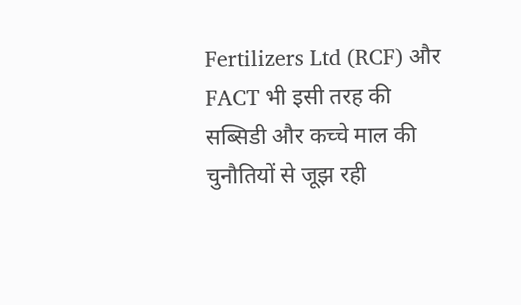Fertilizers Ltd (RCF) और FACT भी इसी तरह की सब्सिडी और कच्चे माल की चुनौतियों से जूझ रही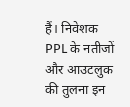हैं। निवेशक PPL के नतीजों और आउटलुक की तुलना इन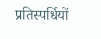प्रतिस्पर्धियों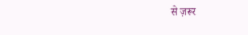से ज़रूर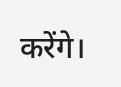करेंगे।